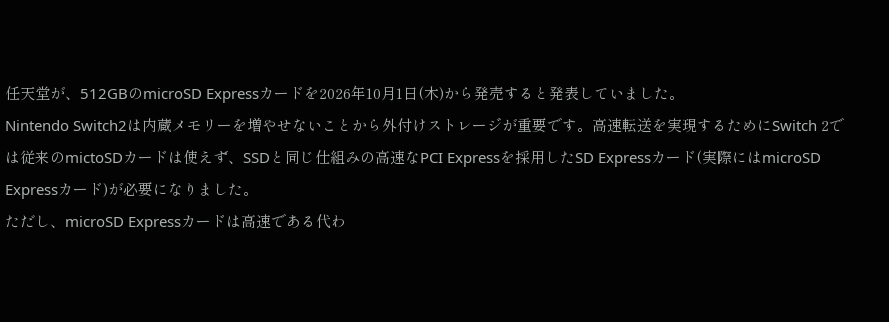任天堂が、512GBのmicroSD Expressカードを2026年10月1日(木)から発売すると発表していました。
Nintendo Switch2は内蔵メモリーを増やせないことから外付けストレージが重要です。高速転送を実現するためにSwitch 2では従来のmictoSDカードは使えず、SSDと同じ仕組みの高速なPCI Expressを採用したSD Expressカード(実際にはmicroSD Expressカード)が必要になりました。
ただし、microSD Expressカードは高速である代わ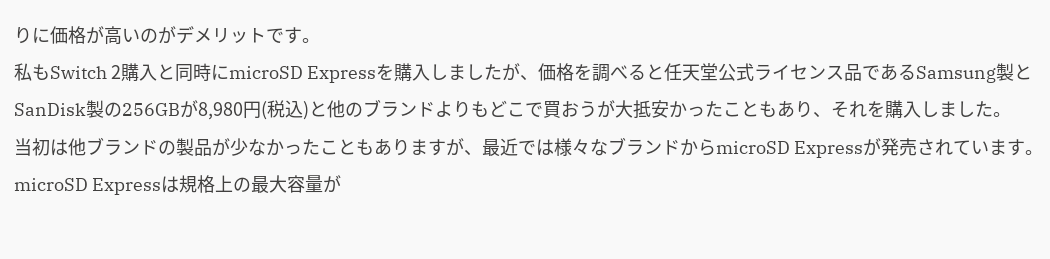りに価格が高いのがデメリットです。
私もSwitch 2購入と同時にmicroSD Expressを購入しましたが、価格を調べると任天堂公式ライセンス品であるSamsung製とSanDisk製の256GBが8,980円(税込)と他のブランドよりもどこで買おうが大抵安かったこともあり、それを購入しました。
当初は他ブランドの製品が少なかったこともありますが、最近では様々なブランドからmicroSD Expressが発売されています。microSD Expressは規格上の最大容量が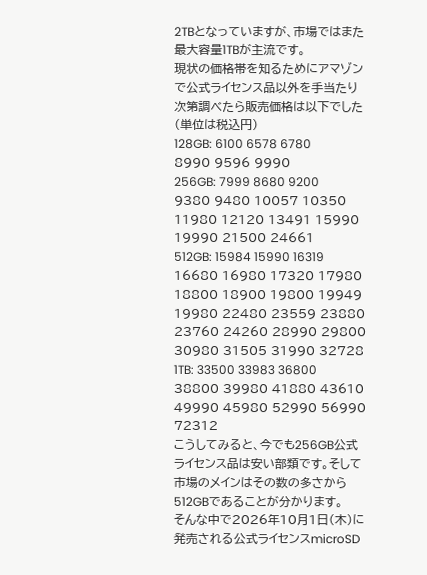2TBとなっていますが、市場ではまた最大容量1TBが主流です。
現状の価格帯を知るためにアマゾンで公式ライセンス品以外を手当たり次第調べたら販売価格は以下でした(単位は税込円)
128GB: 6100 6578 6780 8990 9596 9990
256GB: 7999 8680 9200 9380 9480 10057 10350 11980 12120 13491 15990 19990 21500 24661
512GB: 15984 15990 16319 16680 16980 17320 17980 18800 18900 19800 19949 19980 22480 23559 23880 23760 24260 28990 29800 30980 31505 31990 32728
1TB: 33500 33983 36800 38800 39980 41880 43610 49990 45980 52990 56990 72312
こうしてみると、今でも256GB公式ライセンス品は安い部類です。そして市場のメインはその数の多さから512GBであることが分かります。
そんな中で2026年10月1日(木)に発売される公式ライセンスmicroSD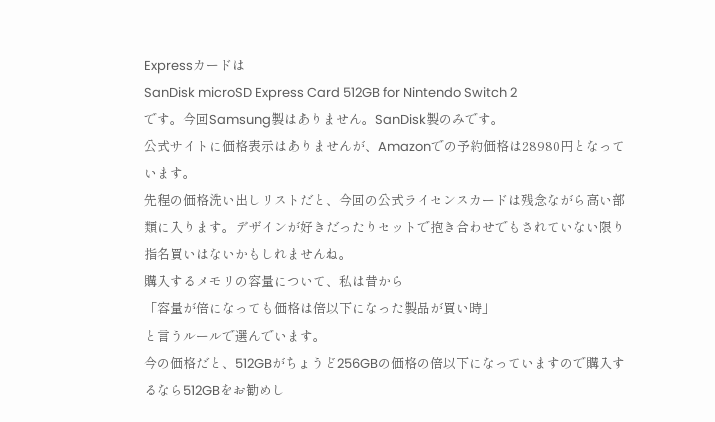Expressカードは
SanDisk microSD Express Card 512GB for Nintendo Switch 2
です。今回Samsung製はありません。SanDisk製のみです。
公式サイトに価格表示はありませんが、Amazonでの予約価格は28980円となっています。
先程の価格洗い出しリストだと、今回の公式ライセンスカードは残念ながら高い部類に入ります。デザインが好きだったりセットで抱き合わせでもされていない限り指名買いはないかもしれませんね。
購入するメモリの容量について、私は昔から
「容量が倍になっても価格は倍以下になった製品が買い時」
と言うルールで選んでいます。
今の価格だと、512GBがちょうど256GBの価格の倍以下になっていますので購入するなら512GBをお勧めし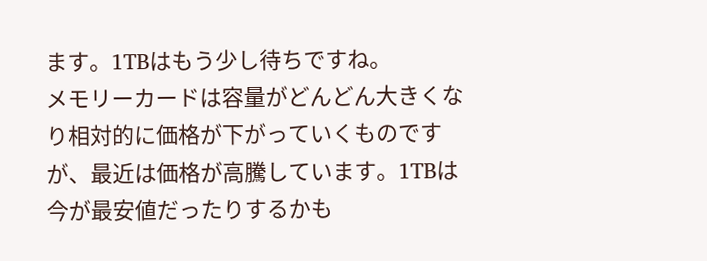ます。1TBはもう少し待ちですね。
メモリーカードは容量がどんどん大きくなり相対的に価格が下がっていくものですが、最近は価格が高騰しています。1TBは今が最安値だったりするかも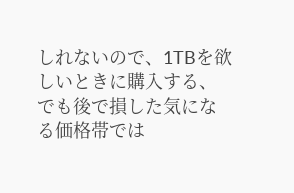しれないので、1TBを欲しいときに購入する、でも後で損した気になる価格帯では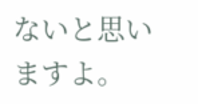ないと思いますよ。